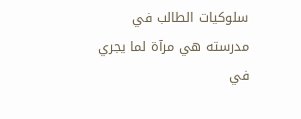سلوكيات الطالب في مدرسته هي مرآة لما يجري في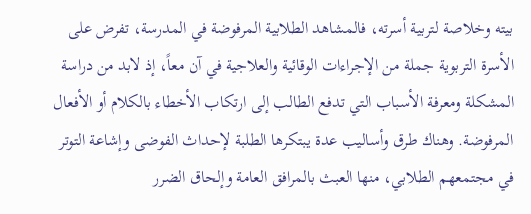بيته وخلاصة لتربية أسرته، فالمشاهد الطلابية المرفوضة في المدرسة، تفرض على الأسرة التربوية جملة من الإجراءات الوقائية والعلاجية في آن معاً، إذ لابد من دراسة المشكلة ومعرفة الأسباب التي تدفع الطالب إلى ارتكاب الأخطاء بالكلام أو الأفعال المرفوضة. وهناك طرق وأساليب عدة يبتكرها الطلبة لإحداث الفوضى وإشاعة التوتر في مجتمعهم الطلابي، منها العبث بالمرافق العامة وإلحاق الضرر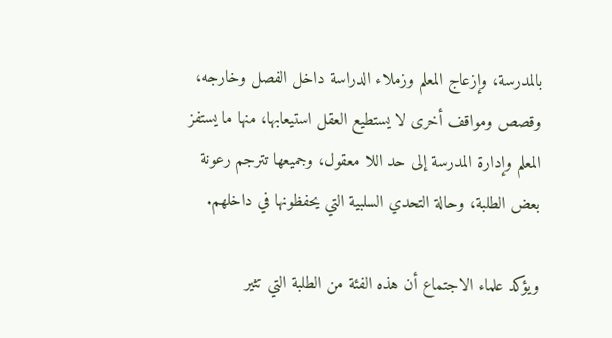بالمدرسة، وإزعاج المعلم وزملاء الدراسة داخل الفصل وخارجه، وقصص ومواقف أخرى لا يستطيع العقل استيعابها، منها ما يستفز المعلم وإدارة المدرسة إلى حد اللا معقول، وجميعها تترجم رعونة بعض الطلبة، وحالة التحدي السلبية التي يحفظونها في داخلهم.

ويؤكد علماء الاجتماع أن هذه الفئة من الطلبة التي تثير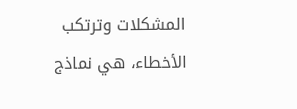المشكلات وترتكب الأخطاء، هي نماذج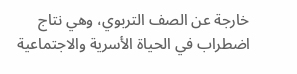خارجة عن الصف التربوي، وهي نتاج اضطراب في الحياة الأسرية والاجتماعية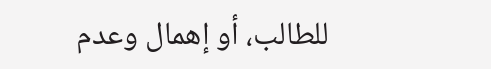للطالب، أو إهمال وعدم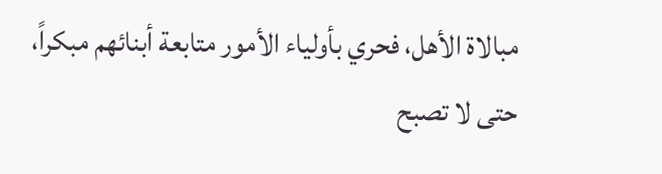مبالاة الأهل، فحري بأولياء الأمور متابعة أبنائهم مبكراً، حتى لا تصبح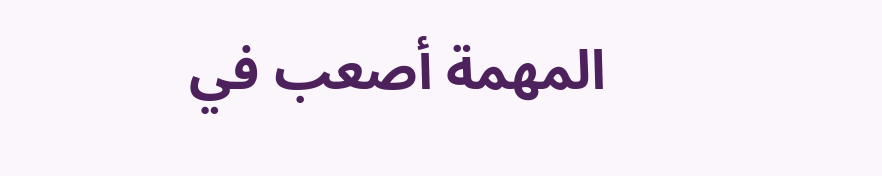المهمة أصعب في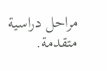مراحل دراسية متقدمة.